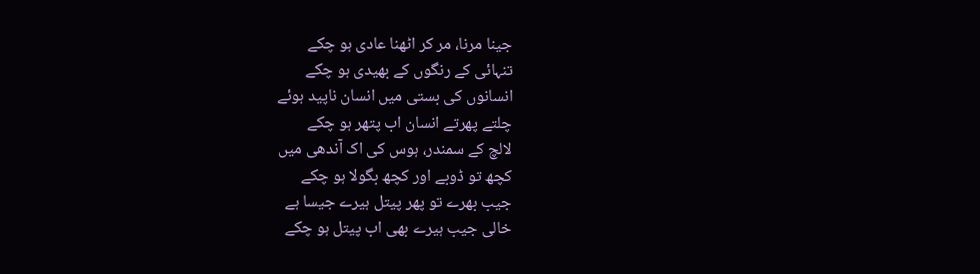جینا مرنا، مر کر اٹھنا عادی ہو چکے
تنہائی کے رنگوں کے بھیدی ہو چکے
انسانوں کی بستی میں انسان ناپید ہوئے
چلتے پھرتے انسان اب پتھر ہو چکے
لالچ کے سمندر، ہوس کی اک آندھی میں
کچھ تو ڈوبے اور کچھ بگولا ہو چکے
جیب بھرے تو پھر پیتل ہیرے جیسا ہے
خالی جیب ہیرے بھی اب پیتل ہو چکے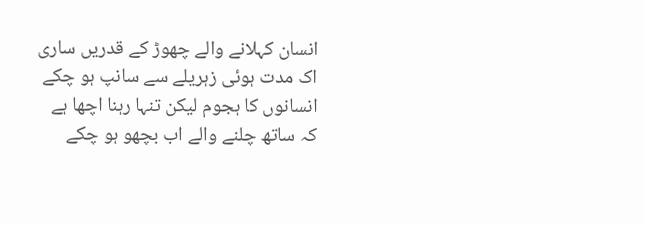انسان کہلانے والے چھوڑ کے قدریں ساری
اک مدت ہوئی زہریلے سے سانپ ہو چکے
انسانوں کا ہجوم لیکن تنہا رہنا اچھا ہے
کہ ساتھ چلنے والے اب بچھو ہو چکے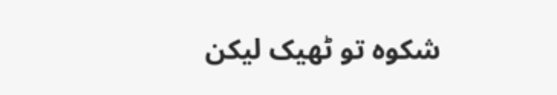شکوہ تو ٹھیک لیکن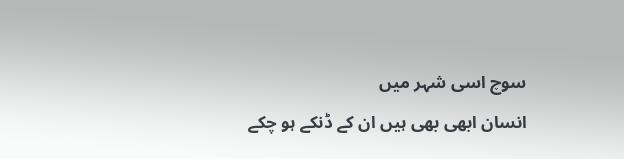سوچ اسی شہر میں
انسان ابھی بھی ہیں ان کے ڈنکے ہو چکے